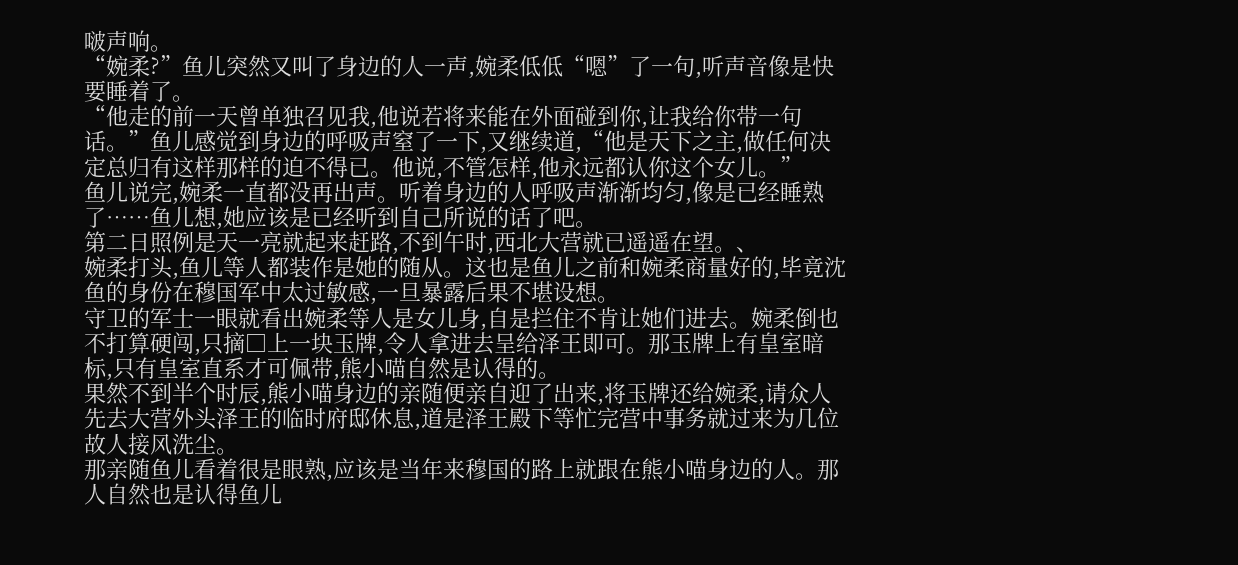啵声响。
“婉柔?”鱼儿突然又叫了身边的人一声,婉柔低低“嗯”了一句,听声音像是快要睡着了。
“他走的前一天曾单独召见我,他说若将来能在外面碰到你,让我给你带一句话。”鱼儿感觉到身边的呼吸声窒了一下,又继续道,“他是天下之主,做任何决定总归有这样那样的迫不得已。他说,不管怎样,他永远都认你这个女儿。”
鱼儿说完,婉柔一直都没再出声。听着身边的人呼吸声渐渐均匀,像是已经睡熟了……鱼儿想,她应该是已经听到自己所说的话了吧。
第二日照例是天一亮就起来赶路,不到午时,西北大营就已遥遥在望。、
婉柔打头,鱼儿等人都装作是她的随从。这也是鱼儿之前和婉柔商量好的,毕竟沈鱼的身份在穆国军中太过敏感,一旦暴露后果不堪设想。
守卫的军士一眼就看出婉柔等人是女儿身,自是拦住不肯让她们进去。婉柔倒也不打算硬闯,只摘□上一块玉牌,令人拿进去呈给泽王即可。那玉牌上有皇室暗标,只有皇室直系才可佩带,熊小喵自然是认得的。
果然不到半个时辰,熊小喵身边的亲随便亲自迎了出来,将玉牌还给婉柔,请众人先去大营外头泽王的临时府邸休息,道是泽王殿下等忙完营中事务就过来为几位故人接风洗尘。
那亲随鱼儿看着很是眼熟,应该是当年来穆国的路上就跟在熊小喵身边的人。那人自然也是认得鱼儿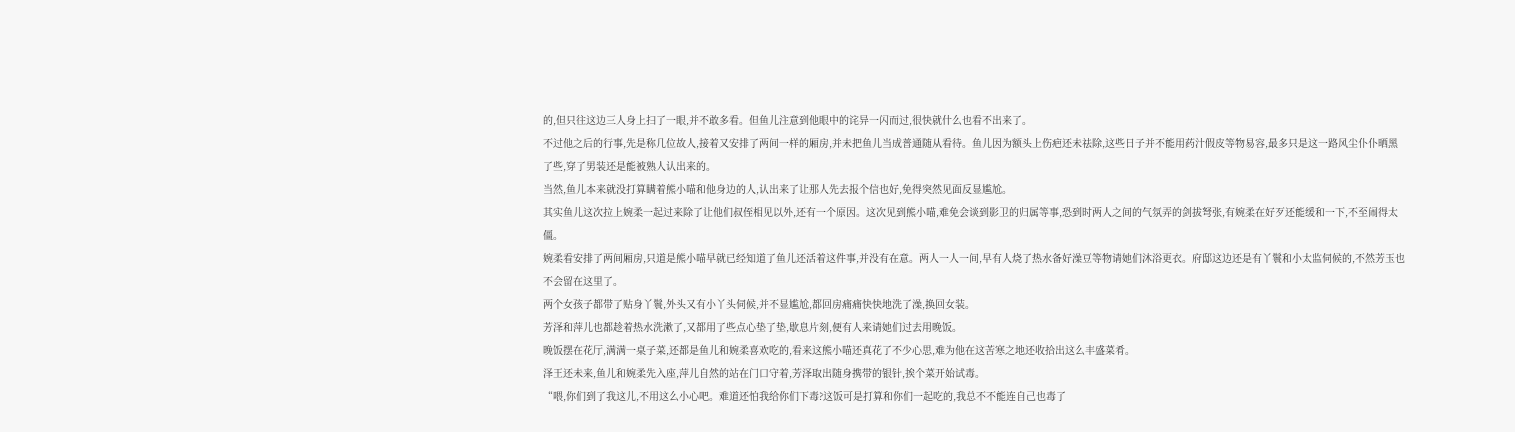的,但只往这边三人身上扫了一眼,并不敢多看。但鱼儿注意到他眼中的诧异一闪而过,很快就什么也看不出来了。
不过他之后的行事,先是称几位故人,接着又安排了两间一样的厢房,并未把鱼儿当成普通随从看待。鱼儿因为额头上伤疤还未祛除,这些日子并不能用药汁假皮等物易容,最多只是这一路风尘仆仆晒黑了些,穿了男装还是能被熟人认出来的。
当然,鱼儿本来就没打算瞒着熊小喵和他身边的人,认出来了让那人先去报个信也好,免得突然见面反显尴尬。
其实鱼儿这次拉上婉柔一起过来除了让他们叔侄相见以外,还有一个原因。这次见到熊小喵,难免会谈到影卫的归属等事,恐到时两人之间的气氛弄的剑拔弩张,有婉柔在好歹还能缓和一下,不至闹得太僵。
婉柔看安排了两间厢房,只道是熊小喵早就已经知道了鱼儿还活着这件事,并没有在意。两人一人一间,早有人烧了热水备好澡豆等物请她们沐浴更衣。府邸这边还是有丫鬟和小太监伺候的,不然芳玉也不会留在这里了。
两个女孩子都带了贴身丫鬟,外头又有小丫头伺候,并不显尴尬,都回房痛痛快快地洗了澡,换回女装。
芳泽和萍儿也都趁着热水洗漱了,又都用了些点心垫了垫,歇息片刻,便有人来请她们过去用晚饭。
晚饭摆在花厅,满满一桌子菜,还都是鱼儿和婉柔喜欢吃的,看来这熊小喵还真花了不少心思,难为他在这苦寒之地还收拾出这么丰盛菜肴。
泽王还未来,鱼儿和婉柔先入座,萍儿自然的站在门口守着,芳泽取出随身携带的银针,挨个菜开始试毒。
“喂,你们到了我这儿,不用这么小心吧。难道还怕我给你们下毒?这饭可是打算和你们一起吃的,我总不不能连自己也毒了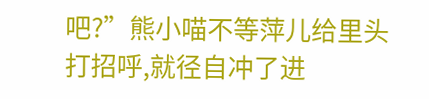吧?”熊小喵不等萍儿给里头打招呼,就径自冲了进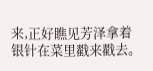来,正好瞧见芳泽拿着银针在菜里戳来戳去。